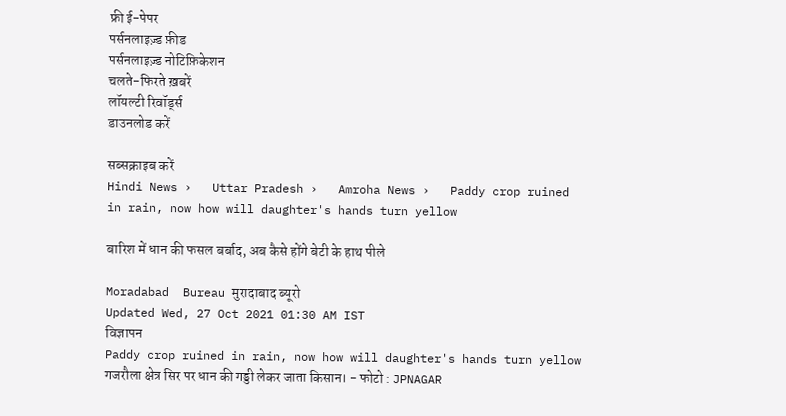फ्री ई-पेपर
पर्सनलाइज़्ड फ़ीड
पर्सनलाइज़्ड नोटिफ़िकेशन
चलते-फिरते ख़बरें
लॉयल्टी रिवॉर्ड्स
डाउनलोड करें

सब्सक्राइब करें
Hindi News ›   Uttar Pradesh ›   Amroha News ›   Paddy crop ruined in rain, now how will daughter's hands turn yellow

बारिश में धान की फसल बर्बाद, अब कैसे होंगे बेटी के हाथ पीले

Moradabad  Bureau मुरादाबाद ब्यूरो
Updated Wed, 27 Oct 2021 01:30 AM IST
विज्ञापन
Paddy crop ruined in rain, now how will daughter's hands turn yellow
गजरौला क्षेत्र सिर पर धान की गड्डी लेकर जाता किसान। - फोटो : JPNAGAR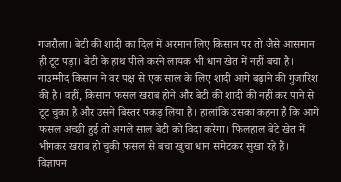गजरौला। बेटी की शादी का दिल में अरमान लिए किसान पर तो जैसे आसमान ही टूट पड़ा। बेटी के हाथ पीले करने लायक भी धान खेत में नहीं बचा है। नाउम्मीद किसान ने वर पक्ष से एक साल के लिए शादी आगे बढ़ाने की गुजारिश की है। वहीं, किसान फसल खराब होने और बेटी की शादी की नहीं कर पाने से टूट चुका है और उसने बिस्तर पकड़ लिया है। हालांकि उसका कहना है कि आगे फसल अच्छी हुई तो अगले साल बेटी को विदा करेगा। फिलहाल बेटे खेत में भीगकर खराब हो चुकी फसल से बचा खुचा धान समेटकर सुखा रहे हैं।
विज्ञापन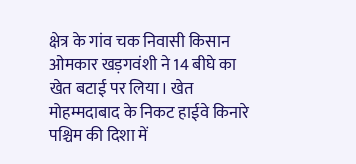क्षेत्र के गांव चक निवासी किसान ओमकार खड़गवंशी ने 14 बीघे का खेत बटाई पर लिया। खेत मोहम्मदाबाद के निकट हाईवे किनारे पश्चिम की दिशा में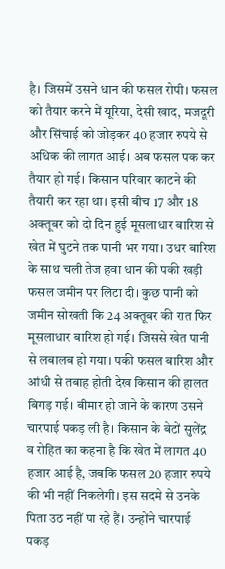है। जिसमें उसने धान की फसल रोपी। फसल को तैयार करने में यूरिया, देसी खाद, मजदूरी और सिंचाई को जोड़कर 40 हजार रुपये से अधिक की लागत आई। अब फसल पक कर तैयार हो गई। किसान परिवार काटने की तैयारी कर रहा था। इसी बीच 17 और 18 अक्तूबर को दो दिन हुई मूसलाधार बारिश से खेत में घुटने तक पानी भर गया। उधर बारिश के साथ चली तेज हवा धान की पकी खड़ी फसल जमीन पर लिटा दी। कुछ पानी को जमीन सोखती कि 24 अक्तूबर की रात फिर मूसलाधार बारिश हो गई। जिससे खेत पानी से लबालब हो गया। पकी फसल बारिश और आंधी से तबाह होती देख किसान की हालत बिगड़ गई। बीमार हो जाने के कारण उसने चारपाई पकड़ ली है। किसान के बेटों सुलेंद्र व रोहित का कहना है कि खेत में लागत 40 हजार आई है, जबकि फसल 20 हजार रुपये की भी नहीं निकलेगी। इस सदमे से उनके पिता उठ नहीं पा रहे हैं। उन्होंने चारपाई पकड़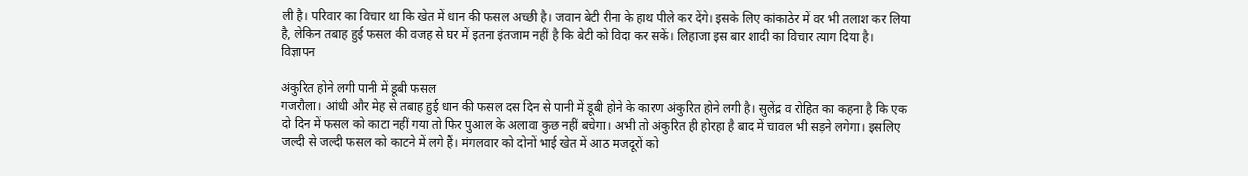ली है। परिवार का विचार था कि खेत में धान की फसल अच्छी है। जवान बेटी रीना के हाथ पीले कर देंगे। इसके लिए कांकाठेर में वर भी तलाश कर लिया है, लेकिन तबाह हुई फसल की वजह से घर में इतना इंतजाम नहीं है कि बेटी को विदा कर सकें। लिहाजा इस बार शादी का विचार त्याग दिया है।
विज्ञापन

अंकुरित होने लगी पानी में डूबी फसल
गजरौला। आंधी और मेह से तबाह हुई धान की फसल दस दिन से पानी में डूबी होने के कारण अंकुरित होने लगी है। सुलेंद्र व रोहित का कहना है कि एक दो दिन में फसल को काटा नहीं गया तो फिर पुआल के अलावा कुछ नहीं बचेगा। अभी तो अंकुरित ही होरहा है बाद में चावल भी सड़ने लगेगा। इसलिए जल्दी से जल्दी फसल को काटने में लगे हैं। मंगलवार को दोनों भाई खेत में आठ मजदूरों को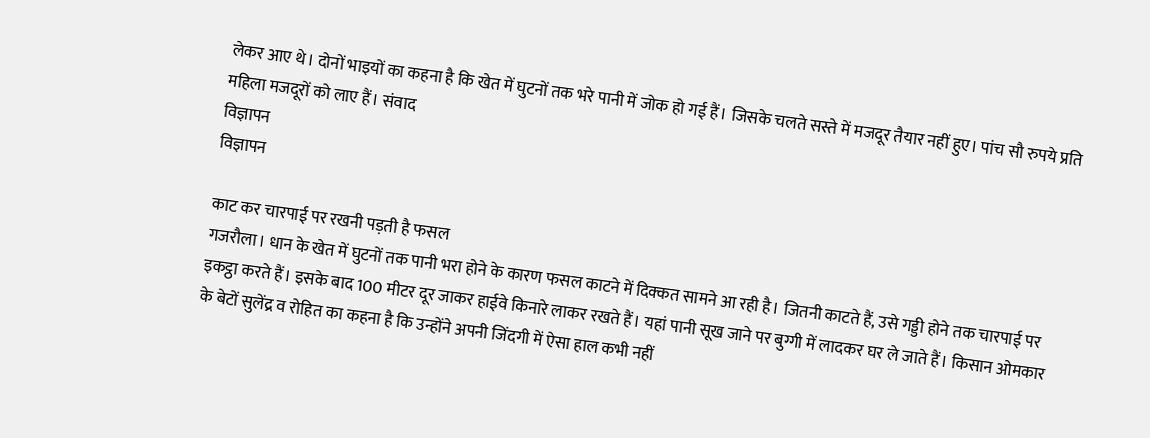लेकर आए थे। दोनों भाइयों का कहना है कि खेत में घुटनों तक भरे पानी में जोक हो गई हैं। जिसके चलते सस्ते में मजदूर तैयार नहीं हुए। पांच सौ रुपये प्रति महिला मजदूरों को लाए हैं। संवाद
विज्ञापन
विज्ञापन

काट कर चारपाई पर रखनी पड़ती है फसल
गजरौला। धान के खेत में घुटनों तक पानी भरा होने के कारण फसल काटने में दिक्कत सामने आ रही है। जितनी काटते हैं, उसे गड्डी होने तक चारपाई पर इकट्ठा करते हैं। इसके बाद 100 मीटर दूर जाकर हाईवे किनारे लाकर रखते हैं। यहां पानी सूख जाने पर बुग्गी में लादकर घर ले जाते हैं। किसान ओमकार के बेटों सुलेंद्र व रोहित का कहना है कि उन्होंने अपनी जिंदगी में ऐसा हाल कभी नहीं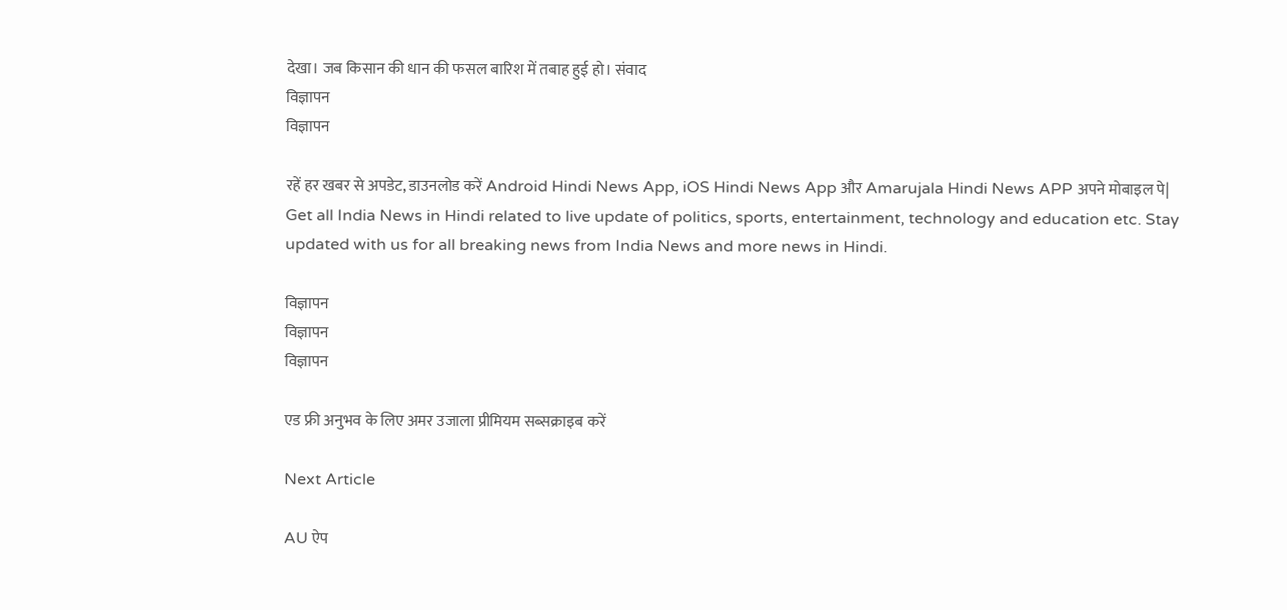देखा। जब किसान की धान की फसल बारिश में तबाह हुई हो। संवाद
विज्ञापन
विज्ञापन

रहें हर खबर से अपडेट, डाउनलोड करें Android Hindi News App, iOS Hindi News App और Amarujala Hindi News APP अपने मोबाइल पे|
Get all India News in Hindi related to live update of politics, sports, entertainment, technology and education etc. Stay updated with us for all breaking news from India News and more news in Hindi.

विज्ञापन
विज्ञापन
विज्ञापन

एड फ्री अनुभव के लिए अमर उजाला प्रीमियम सब्सक्राइब करें

Next Article

AU ऐप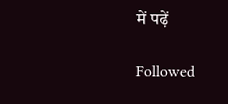में पढ़ें

Followed